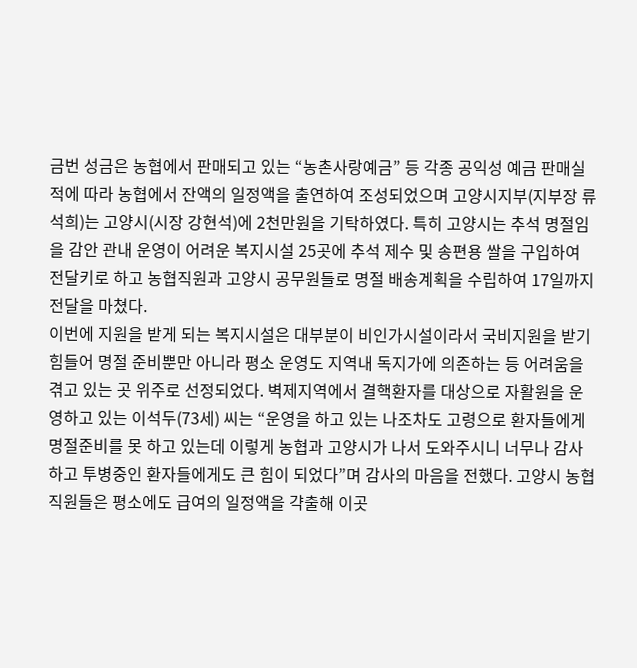금번 성금은 농협에서 판매되고 있는 “농촌사랑예금” 등 각종 공익성 예금 판매실적에 따라 농협에서 잔액의 일정액을 출연하여 조성되었으며 고양시지부(지부장 류석희)는 고양시(시장 강현석)에 2천만원을 기탁하였다. 특히 고양시는 추석 명절임을 감안 관내 운영이 어려운 복지시설 25곳에 추석 제수 및 송편용 쌀을 구입하여 전달키로 하고 농협직원과 고양시 공무원들로 명절 배송계획을 수립하여 17일까지 전달을 마쳤다.
이번에 지원을 받게 되는 복지시설은 대부분이 비인가시설이라서 국비지원을 받기 힘들어 명절 준비뿐만 아니라 평소 운영도 지역내 독지가에 의존하는 등 어려움을 겪고 있는 곳 위주로 선정되었다. 벽제지역에서 결핵환자를 대상으로 자활원을 운영하고 있는 이석두(73세) 씨는 “운영을 하고 있는 나조차도 고령으로 환자들에게 명절준비를 못 하고 있는데 이렇게 농협과 고양시가 나서 도와주시니 너무나 감사하고 투병중인 환자들에게도 큰 힘이 되었다”며 감사의 마음을 전했다. 고양시 농협 직원들은 평소에도 급여의 일정액을 갹출해 이곳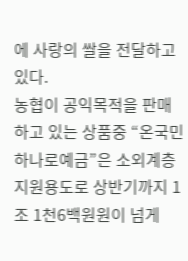에 사랑의 쌀을 전달하고 있다.
농협이 공익목적을 판매하고 있는 상품중 “온국민하나로예금”은 소외계층 지원용도로 상반기까지 1조 1천6백원원이 넘게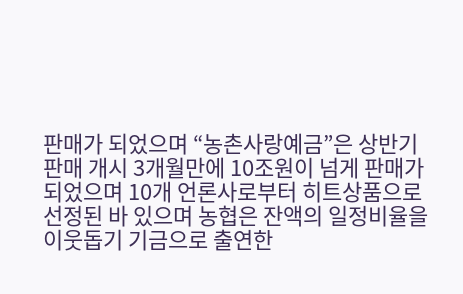판매가 되었으며 “농촌사랑예금”은 상반기 판매 개시 3개월만에 10조원이 넘게 판매가 되었으며 10개 언론사로부터 히트상품으로 선정된 바 있으며 농협은 잔액의 일정비율을 이웃돕기 기금으로 출연한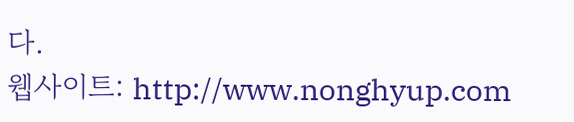다.
웹사이트: http://www.nonghyup.com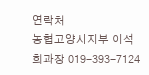연락처
농협고양시지부 이석희과장 019-393-7124